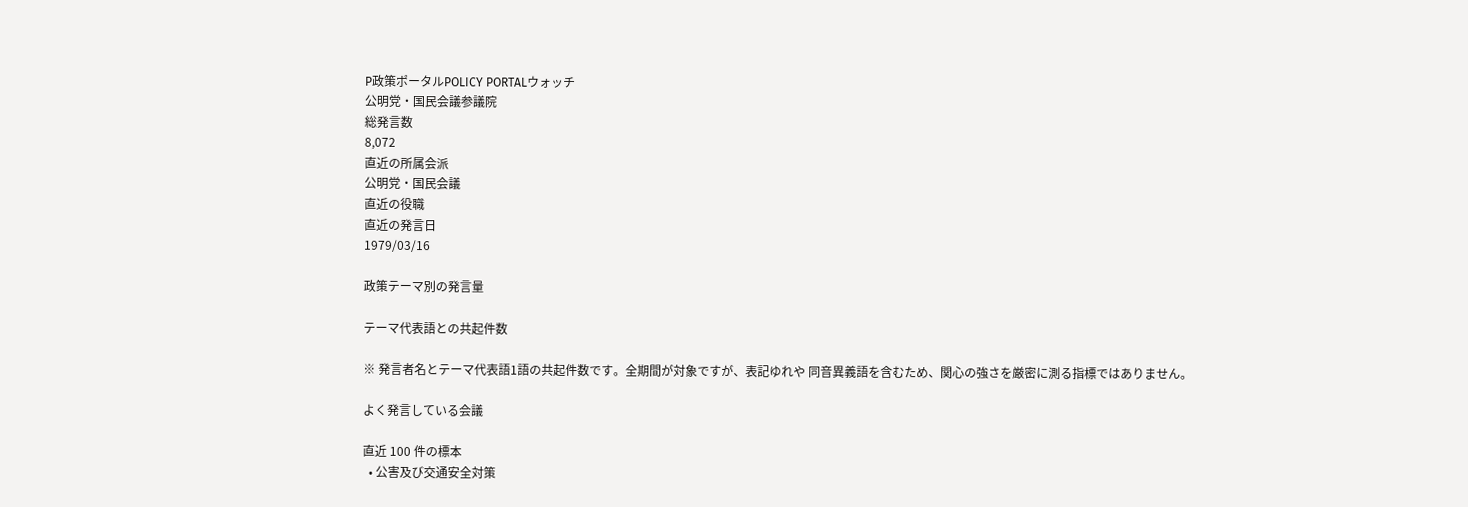P政策ポータルPOLICY PORTALウォッチ
公明党・国民会議参議院
総発言数
8,072
直近の所属会派
公明党・国民会議
直近の役職
直近の発言日
1979/03/16

政策テーマ別の発言量

テーマ代表語との共起件数

※ 発言者名とテーマ代表語1語の共起件数です。全期間が対象ですが、表記ゆれや 同音異義語を含むため、関心の強さを厳密に測る指標ではありません。

よく発言している会議

直近 100 件の標本
  • 公害及び交通安全対策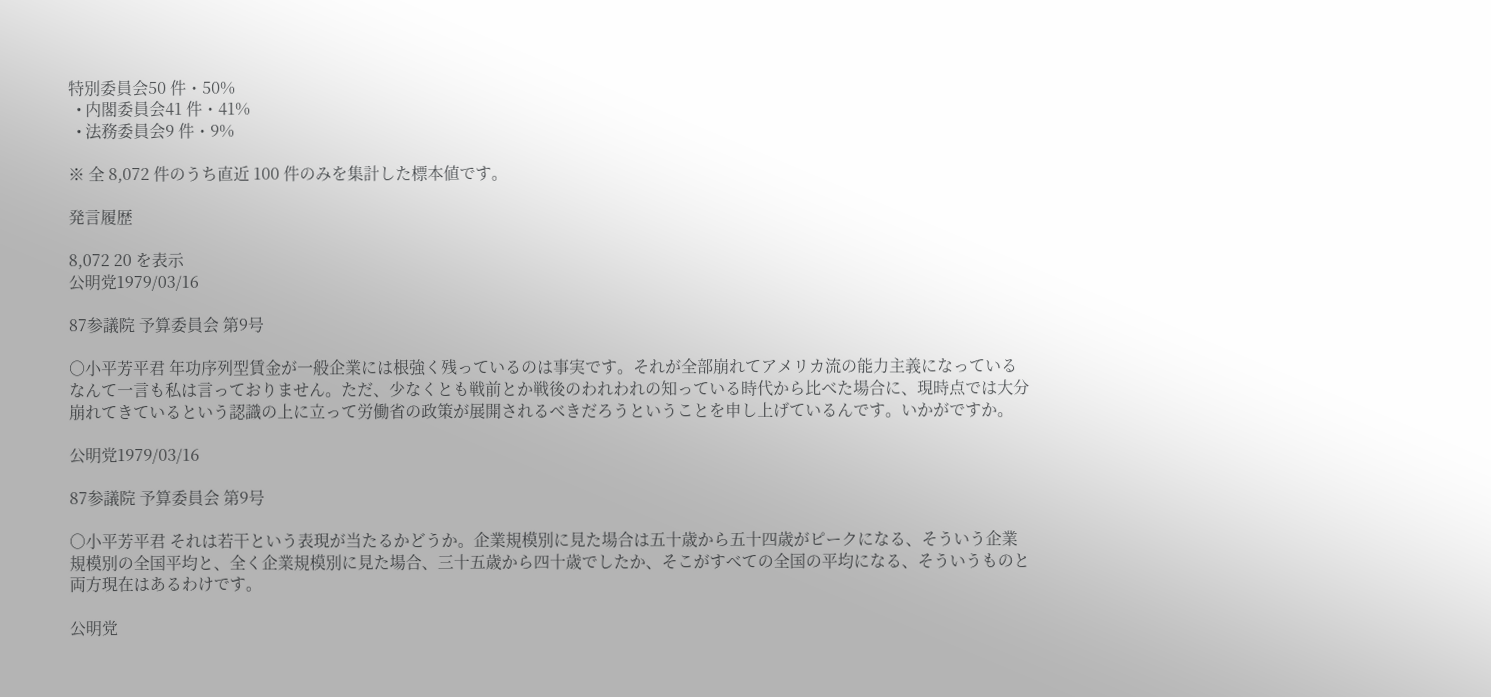特別委員会50 件・50%
  • 内閣委員会41 件・41%
  • 法務委員会9 件・9%

※ 全 8,072 件のうち直近 100 件のみを集計した標本値です。

発言履歴

8,072 20 を表示
公明党1979/03/16

87参議院 予算委員会 第9号

○小平芳平君 年功序列型賃金が一般企業には根強く残っているのは事実です。それが全部崩れてアメリカ流の能力主義になっているなんて一言も私は言っておりません。ただ、少なくとも戦前とか戦後のわれわれの知っている時代から比べた場合に、現時点では大分崩れてきているという認識の上に立って労働省の政策が展開されるべきだろうということを申し上げているんです。いかがですか。

公明党1979/03/16

87参議院 予算委員会 第9号

○小平芳平君 それは若干という表現が当たるかどうか。企業規模別に見た場合は五十歳から五十四歳がピークになる、そういう企業規模別の全国平均と、全く企業規模別に見た場合、三十五歳から四十歳でしたか、そこがすべての全国の平均になる、そういうものと両方現在はあるわけです。

公明党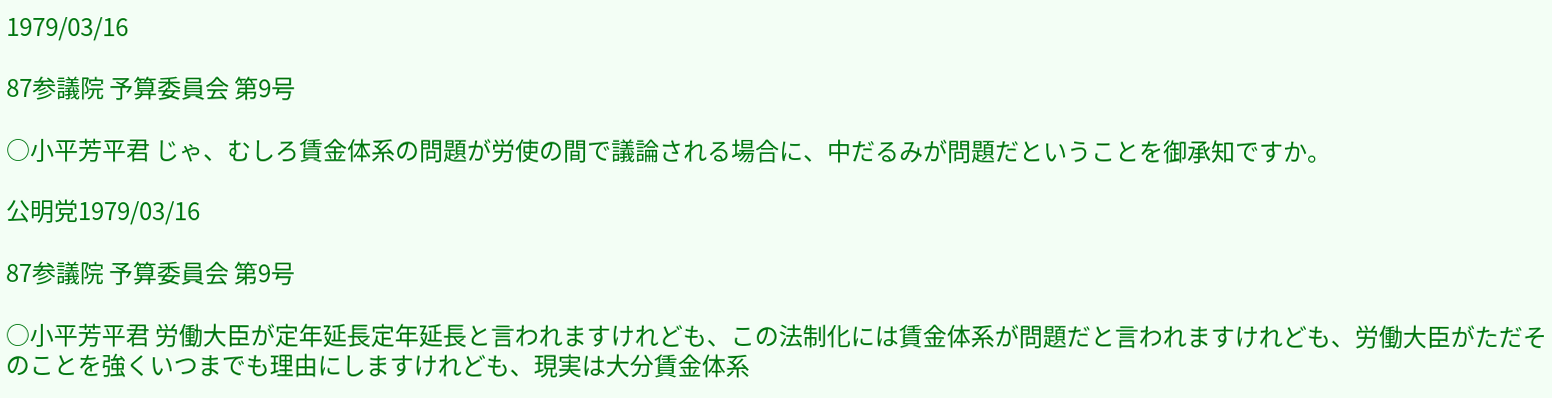1979/03/16

87参議院 予算委員会 第9号

○小平芳平君 じゃ、むしろ賃金体系の問題が労使の間で議論される場合に、中だるみが問題だということを御承知ですか。

公明党1979/03/16

87参議院 予算委員会 第9号

○小平芳平君 労働大臣が定年延長定年延長と言われますけれども、この法制化には賃金体系が問題だと言われますけれども、労働大臣がただそのことを強くいつまでも理由にしますけれども、現実は大分賃金体系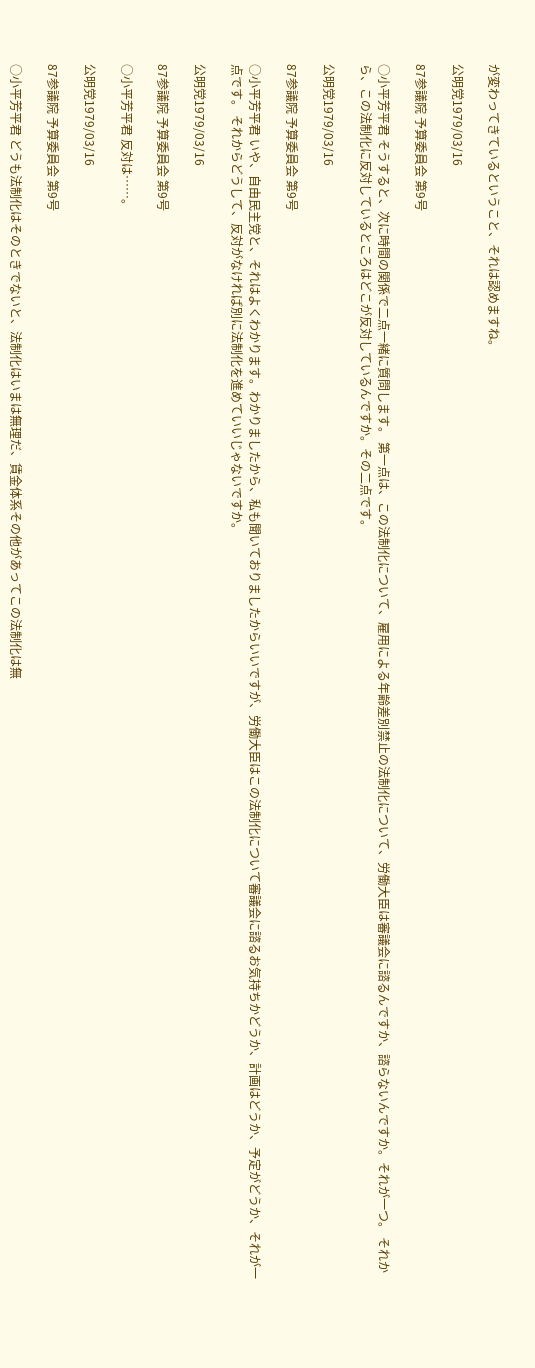が変わってきているということ、それは認めますね。

公明党1979/03/16

87参議院 予算委員会 第9号

○小平芳平君 そうすると、次に時間の関係で二点一緒に質問します。 第一点は、この法制化について、雇用による年齢差別禁止の法制化について、労働大臣は審議会に諮るんですか、諮らないんですか。それが一つ。 それから、この法制化に反対しているところはどこが反対しているんですか。その二点です。

公明党1979/03/16

87参議院 予算委員会 第9号

○小平芳平君 いや、自由民主党と、それはよくわかります。わかりましたから、私も聞いておりましたからいいですが、労働大臣はこの法制化について審議会に諮るお気持ちかどうか、計画はどうか、予定がどうか、それが一点です。 それからどうして、反対がなければ別に法制化を進めていいじゃないですか。

公明党1979/03/16

87参議院 予算委員会 第9号

○小平芳平君 反対は……。

公明党1979/03/16

87参議院 予算委員会 第9号

○小平芳平君 どうも法制化はそのときでないと、法制化はいまは無理だ、賃金体系その他があってこの法制化は無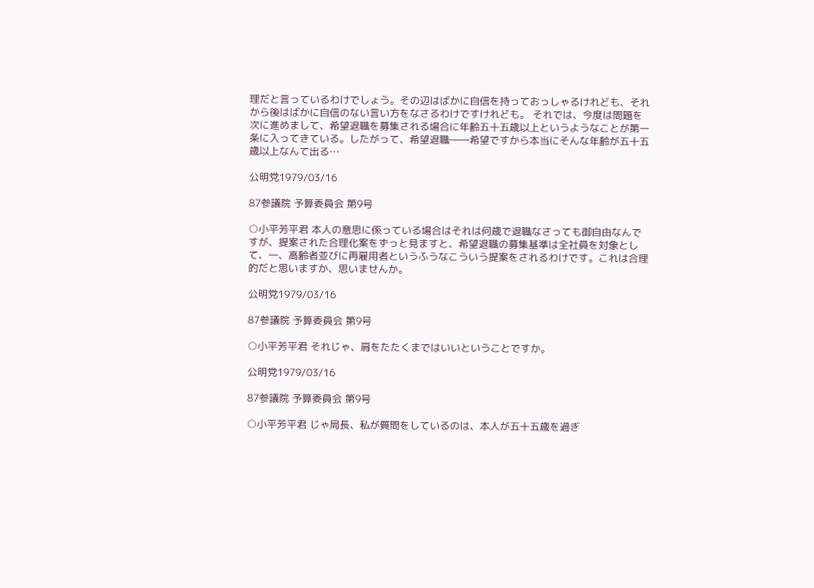理だと言っているわけでしょう。その辺はばかに自信を持っておっしゃるけれども、それから後はばかに自信のない言い方をなさるわけですけれども。 それでは、今度は問題を次に進めまして、希望退職を募集される場合に年齢五十五歳以上というようなことが第一条に入ってきている。したがって、希望退職――希望ですから本当にそんな年齢が五十五歳以上なんて出る…

公明党1979/03/16

87参議院 予算委員会 第9号

○小平芳平君 本人の意思に係っている場合はそれは何歳で退職なさっても御自由なんですが、提案された合理化案をずっと見ますと、希望退職の募集基準は全社員を対象として、一、高齢者並びに再雇用者というふうなこういう提案をされるわけです。これは合理的だと思いますか、思いませんか。

公明党1979/03/16

87参議院 予算委員会 第9号

○小平芳平君 それじゃ、肩をたたくまではいいということですか。

公明党1979/03/16

87参議院 予算委員会 第9号

○小平芳平君 じゃ局長、私が質問をしているのは、本人が五十五歳を過ぎ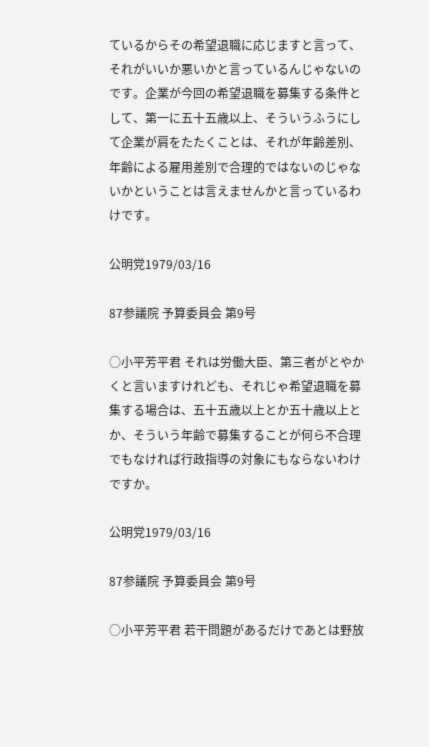ているからその希望退職に応じますと言って、それがいいか悪いかと言っているんじゃないのです。企業が今回の希望退職を募集する条件として、第一に五十五歳以上、そういうふうにして企業が肩をたたくことは、それが年齢差別、年齢による雇用差別で合理的ではないのじゃないかということは言えませんかと言っているわけです。

公明党1979/03/16

87参議院 予算委員会 第9号

○小平芳平君 それは労働大臣、第三者がとやかくと言いますけれども、それじゃ希望退職を募集する場合は、五十五歳以上とか五十歳以上とか、そういう年齢で募集することが何ら不合理でもなければ行政指導の対象にもならないわけですか。

公明党1979/03/16

87参議院 予算委員会 第9号

○小平芳平君 若干問題があるだけであとは野放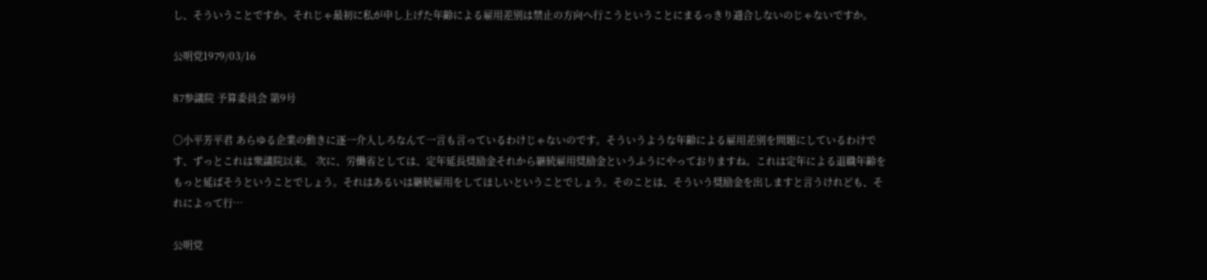し、そういうことですか。それじゃ最初に私が申し上げた年齢による雇用差別は禁止の方向へ行こうということにまるっきり適合しないのじゃないですか。

公明党1979/03/16

87参議院 予算委員会 第9号

○小平芳平君 あらゆる企業の動きに逐一介入しろなんて一言も言っているわけじゃないのです。そういうような年齢による雇用差別を問題にしているわけです、ずっとこれは衆議院以来。 次に、労働省としては、定年延長奨励金それから継続雇用奨励金というふうにやっておりますね。これは定年による退職年齢をもっと延ばそうということでしょう。それはあるいは継続雇用をしてほしいということでしょう。そのことは、そういう奨励金を出しますと言うけれども、それによって行…

公明党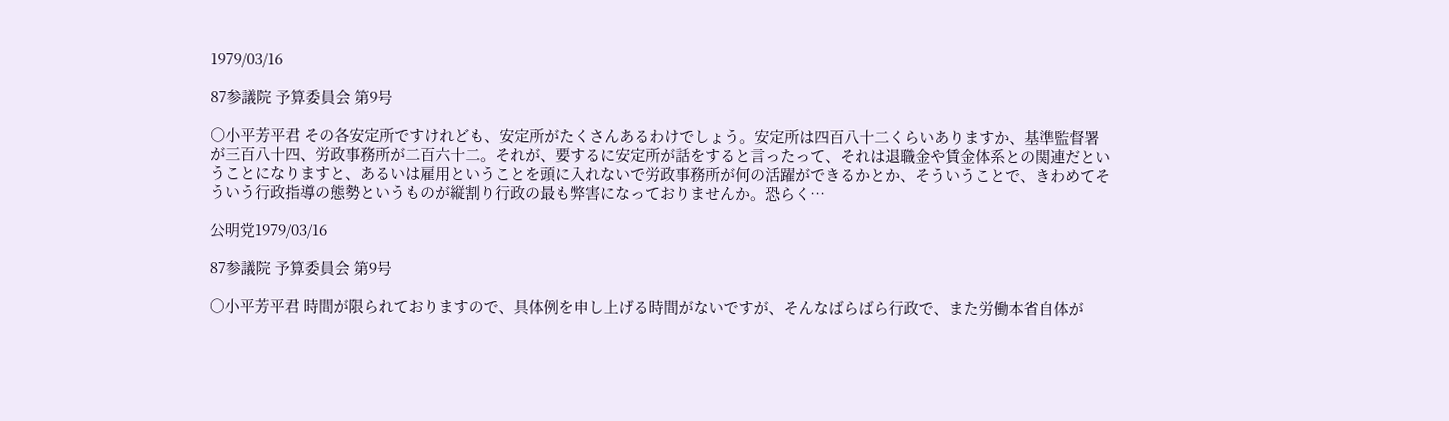1979/03/16

87参議院 予算委員会 第9号

○小平芳平君 その各安定所ですけれども、安定所がたくさんあるわけでしょう。安定所は四百八十二くらいありますか、基準監督署が三百八十四、労政事務所が二百六十二。それが、要するに安定所が話をすると言ったって、それは退職金や賃金体系との関連だということになりますと、あるいは雇用ということを頭に入れないで労政事務所が何の活躍ができるかとか、そういうことで、きわめてそういう行政指導の態勢というものが縦割り行政の最も弊害になっておりませんか。恐らく…

公明党1979/03/16

87参議院 予算委員会 第9号

○小平芳平君 時間が限られておりますので、具体例を申し上げる時間がないですが、そんなばらばら行政で、また労働本省自体が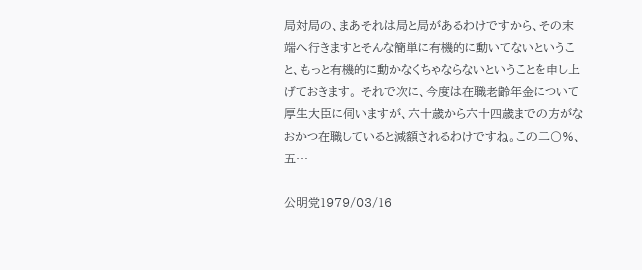局対局の、まあそれは局と局があるわけですから、その末端へ行きますとそんな簡単に有機的に動いてないということ、もっと有機的に動かなくちゃならないということを申し上げておきます。 それで次に、今度は在職老齢年金について厚生大臣に伺いますが、六十歳から六十四歳までの方がなおかつ在職していると減額されるわけですね。この二〇%、五…

公明党1979/03/16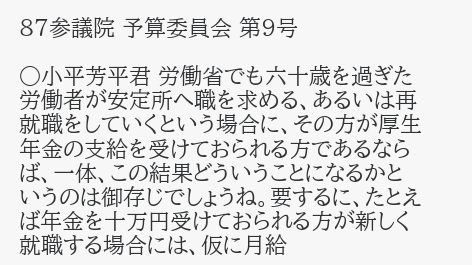87参議院 予算委員会 第9号

○小平芳平君 労働省でも六十歳を過ぎた労働者が安定所へ職を求める、あるいは再就職をしていくという場合に、その方が厚生年金の支給を受けておられる方であるならば、一体、この結果どういうことになるかというのは御存じでしょうね。要するに、たとえば年金を十万円受けておられる方が新しく就職する場合には、仮に月給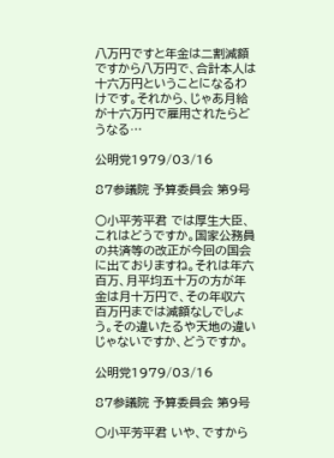八万円ですと年金は二割減額ですから八万円で、合計本人は十六万円ということになるわけです。それから、じゃあ月給が十六万円で雇用されたらどうなる…

公明党1979/03/16

87参議院 予算委員会 第9号

○小平芳平君 では厚生大臣、これはどうですか。国家公務員の共済等の改正が今回の国会に出ておりますね。それは年六百万、月平均五十万の方が年金は月十万円で、その年収六百万円までは減額なしでしょう。その違いたるや天地の違いじゃないですか、どうですか。

公明党1979/03/16

87参議院 予算委員会 第9号

○小平芳平君 いや、ですから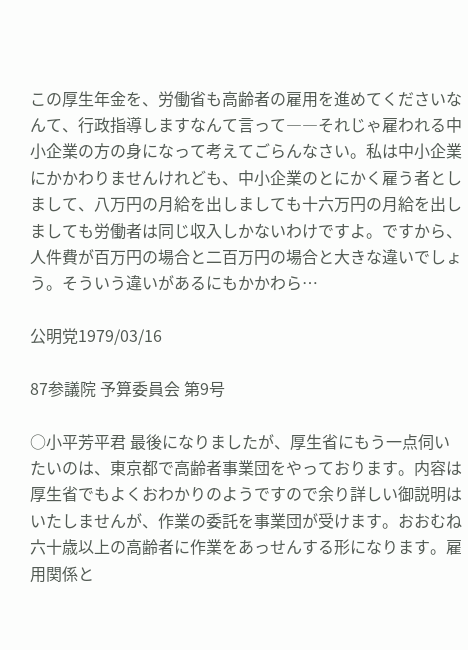この厚生年金を、労働省も高齢者の雇用を進めてくださいなんて、行政指導しますなんて言って――それじゃ雇われる中小企業の方の身になって考えてごらんなさい。私は中小企業にかかわりませんけれども、中小企業のとにかく雇う者としまして、八万円の月給を出しましても十六万円の月給を出しましても労働者は同じ収入しかないわけですよ。ですから、人件費が百万円の場合と二百万円の場合と大きな違いでしょう。そういう違いがあるにもかかわら…

公明党1979/03/16

87参議院 予算委員会 第9号

○小平芳平君 最後になりましたが、厚生省にもう一点伺いたいのは、東京都で高齢者事業団をやっております。内容は厚生省でもよくおわかりのようですので余り詳しい御説明はいたしませんが、作業の委託を事業団が受けます。おおむね六十歳以上の高齢者に作業をあっせんする形になります。雇用関係と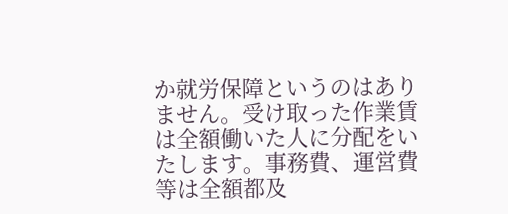か就労保障というのはありません。受け取った作業賃は全額働いた人に分配をいたします。事務費、運営費等は全額都及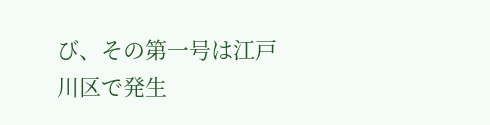び、その第一号は江戸川区で発生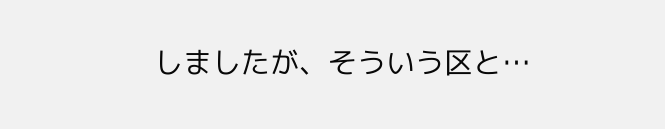しましたが、そういう区と…